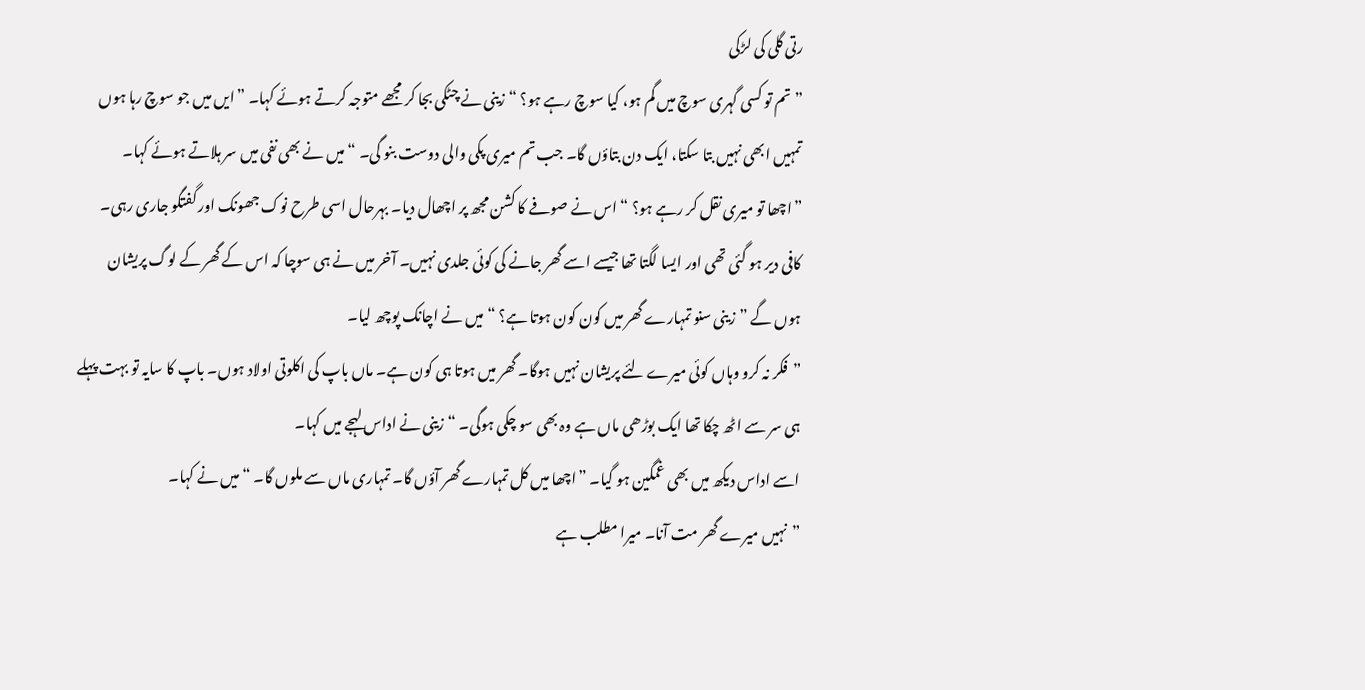رتی گلی کی لڑکی
”تم تو کسی گہری سوچ میں گم ہو، کیا سوچ رہے ہو؟ “ زینی نے چٹکی بجا کر مجھے متوجہ کرتے ہوئے کہا۔ ”ایں میں جو سوچ رہا ہوں تمہیں ابھی نہیں بتا سکتا، ایک دن بتاؤں گا۔ جب تم میری پکی والی دوست بنو گی۔ “ میں نے بھی نفی میں سر ہلاتے ہوئے کہا۔
”اچھا تو میری نقل کر رہے ہو؟ “ اس نے صوفے کا کشن مجھ پر اچھال دیا۔ بہرحال اسی طرح نوک جھونک اور گفتگو جاری رہی۔ کافی دیر ہو گئی تھی اور ایسا لگتا تھا جیسے اسے گھر جانے کی کوئی جلدی نہیں۔ آخر میں نے ہی سوچا کہ اس کے گھر کے لوگ پریشان ہوں گے ”زینی سنو تمہارے گھر میں کون کون ہوتا ہے؟ “ میں نے اچانک پوچھ لیا۔
”فکر نہ کرو وہاں کوئی میرے لئے پریشان نہیں ہوگا۔ گھر میں ہوتا ہی کون ہے۔ ماں باپ کی اکلوتی اولاد ہوں۔ باپ کا سایہ تو بہت پہلے ہی سر سے اٹھ چکا تھا ایک بوڑھی ماں ہے وہ بھی سو چکی ہوگی۔ “ زینی نے اداس لہجے میں کہا۔
اسے اداس دیکھ میں بھی غمگین ہو گیا۔ ”اچھا میں کل تمہارے گھر آؤں گا۔ تمہاری ماں سے ملوں گا۔ “ میں نے کہا۔
”نہیں میرے گھر مت آنا۔ میرا مطلب ہے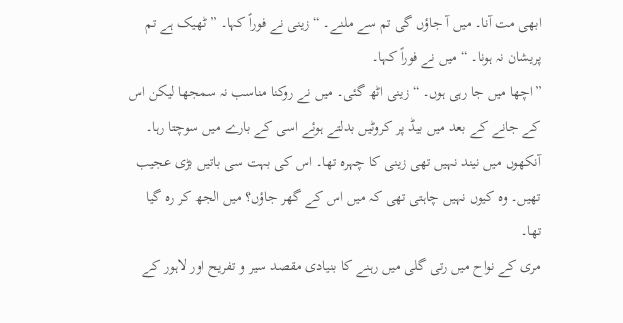ابھی مت آنا۔ میں آ جاؤں گی تم سے ملنے۔ “ زینی نے فوراً کہا۔ ”ٹھیک ہے تم پریشان نہ ہونا۔ “ میں نے فوراً کہا۔
”اچھا میں جا رہی ہوں۔ “ زینی اٹھ گئی۔ میں نے روکنا مناسب نہ سمجھا لیکن اس کے جانے کے بعد میں بیڈ پر کروٹیں بدلتے ہوئے اسی کے بارے میں سوچتا رہا۔ آنکھوں میں نیند نہیں تھی زینی کا چہرہ تھا۔ اس کی بہت سی باتیں بڑی عجیب تھیں۔ وہ کیوں نہیں چاہتی تھی کہ میں اس کے گھر جاؤں؟ میں الجھ کر رہ گیا تھا۔
مری کے نواح میں رتی گلی میں رہنے کا بنیادی مقصد سیر و تفریح اور لاہور کے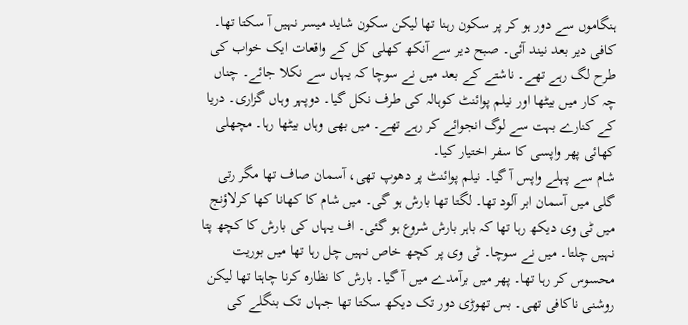ہنگاموں سے دور ہو کر پر سکون رہنا تھا لیکن سکون شاید میسر نہیں آ سکتا تھا۔ کافی دیر بعد نیند آئی۔ صبح دیر سے آنکھ کھلی کل کے واقعات ایک خواب کی طرح لگ رہے تھے۔ ناشتے کے بعد میں نے سوچا کہ یہاں سے نکلا جائے۔ چناں چہ کار میں بیٹھا اور نیلم پوائنٹ کوہالہ کی طرف نکل گیا۔ دوپہر وہاں گزاری۔ دریا کے کنارے بہت سے لوگ انجوائے کر رہے تھے۔ میں بھی وہاں بیٹھا رہا۔ مچھلی کھائی پھر واپسی کا سفر اختیار کیا۔
شام سے پہلے واپس آ گیا۔ نیلم پوائنٹ پر دھوپ تھی، آسمان صاف تھا مگر رتی گلی میں آسمان ابر آلود تھا۔ لگتا تھا بارش ہو گی۔ میں شام کا کھانا کھا کرلاؤنج میں ٹی وی دیکھ رہا تھا کہ باہر بارش شروع ہو گئی۔ اف یہاں کی بارش کا کچھ پتا نہیں چلتا۔ میں نے سوچا۔ ٹی وی پر کچھ خاص نہیں چل رہا تھا میں بوریت محسوس کر رہا تھا۔ پھر میں برآمدے میں آ گیا۔ بارش کا نظارہ کرنا چاہتا تھا لیکن روشنی ناکافی تھی۔ بس تھوڑی دور تک دیکھ سکتا تھا جہاں تک بنگلے کی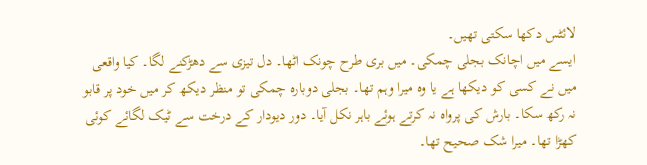لائٹس دکھا سکتی تھیں۔
ایسے میں اچانک بجلی چمکی۔ میں بری طرح چونک اٹھا۔ دل تیزی سے دھڑکنے لگا۔ کیا واقعی میں نے کسی کو دیکھا ہے یا وہ میرا وہم تھا۔ بجلی دوبارہ چمکی تو منظر دیکھ کر میں خود پر قابو نہ رکھ سکا۔ بارش کی پرواہ نہ کرتے ہوئے باہر نکل آیا۔ دور دیودار کے درخت سے ٹیک لگائے کوئی کھڑا تھا۔ میرا شک صحیح تھا۔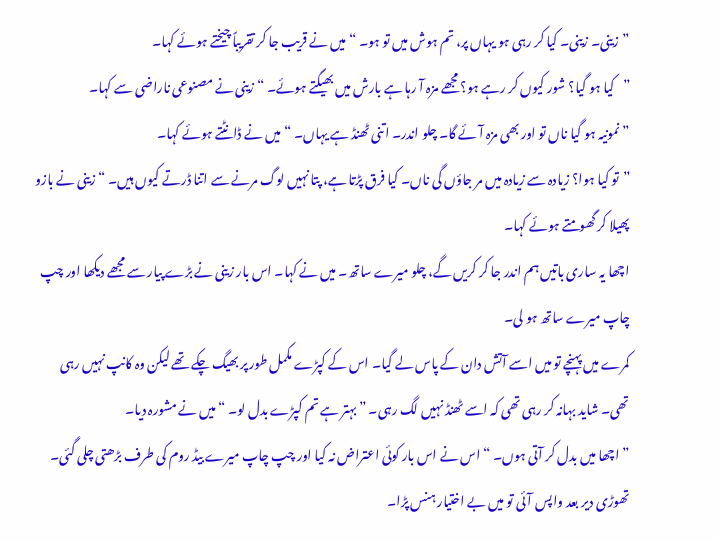”زینی۔ زینی۔ کیا کر رہی ہو یہاں پر، تم ہوش میں تو ہو۔ “ میں نے قریب جا کر تقریباً چیختے ہوئے کہا۔
”کیا ہو گیا؟ شور کیوں کر رہے ہو؟ مجھے مزہ آ رہا ہے بارش میں بھیگتے ہوئے۔ “ زینی نے مصنوعی ناراضی سے کہا۔
”نمونیہ ہو گیا ناں تو اور بھی مزہ آئے گا۔ چلو اندر۔ اتنی ٹھنڈ ہے یہاں۔ “ میں نے ڈانٹتے ہوئے کہا۔
”تو کیا ہوا؟ زیادہ سے زیادہ میں مر جاؤں گی ناں۔ کیا فرق پڑتا ہے، پتا نہیں لوگ مرنے سے اتنا ڈرتے کیوں ہیں۔ “ زینی نے بازو پھیلا کر گھومتے ہوئے کہا۔
اچھا یہ ساری باتیں ہم اندر جا کر کریں گے، چلو میرے ساتھ۔ میں نے کہا۔ اس بار زینی نے بڑے پیار سے مجھے دیکھا اور چپ چاپ میرے ساتھ ہو لی۔
کمرے میں پہنچے تو میں اسے آتش دان کے پاس لے گیا۔ اس کے کپڑے مکمل طور پر بھیگ چکے تھے لیکن وہ کانپ نہیں رہی تھی۔ شاید بہانہ کر رہی تھی کہ اسے ٹھنڈ نہیں لگ رہی۔ ”بہتر ہے تم کپڑے بدل لو۔ “ میں نے مشورہ دیا۔
”اچھا میں بدل کر آتی ہوں۔ “ اس نے اس بار کوئی اعتراض نہ کیا اور چپ چاپ میرے بیڈ روم کی طرف بڑھتی چلی گئی۔ تھوڑی دیر بعد واپس آئی تو میں بے اختیار ہنس پڑا۔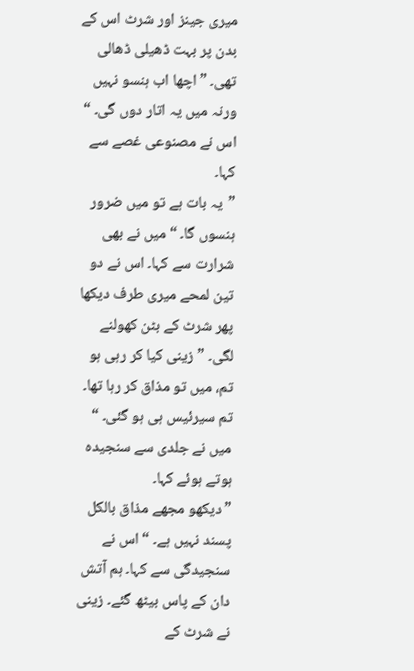میری جینز اور شرٹ اس کے بدن پر بہت ڈھیلی ڈھالی تھی۔ ”اچھا اب ہنسو نہیں ورنہ میں یہ اتار دوں گی۔ “ اس نے مصنوعی غصے سے کہا۔
”یہ بات ہے تو میں ضرور ہنسوں گا۔ “ میں نے بھی شرارت سے کہا۔ اس نے دو تین لمحے میری طرف دیکھا پھر شرٹ کے بٹن کھولنے لگی۔ ”زینی کیا کر رہی ہو تم، میں تو مذاق کر رہا تھا۔ تم سیرئیس ہی ہو گئی۔ “ میں نے جلدی سے سنجیدہ ہوتے ہوئے کہا۔
”دیکھو مجھے مذاق بالکل پسند نہیں ہے۔ “ اس نے سنجیدگی سے کہا۔ ہم آتش دان کے پاس بیٹھ گئے۔ زینی نے شرٹ کے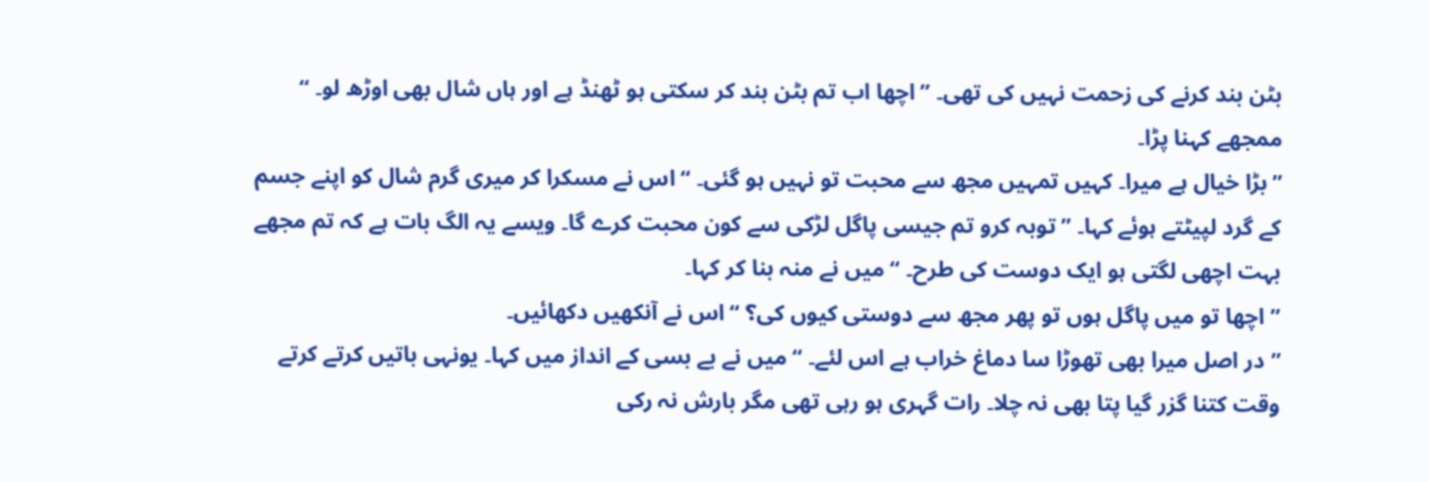بٹن بند کرنے کی زحمت نہیں کی تھی۔ ”اچھا اب تم بٹن بند کر سکتی ہو ٹھنڈ ہے اور ہاں شال بھی اوڑھ لو۔ “ ممجھے کہنا پڑا۔
”بڑا خیال ہے میرا۔ کہیں تمہیں مجھ سے محبت تو نہیں ہو گئی۔ “ اس نے مسکرا کر میری گرم شال کو اپنے جسم کے گرد لپیٹتے ہوئے کہا۔ ”توبہ کرو تم جیسی پاگل لڑکی سے کون محبت کرے گا۔ ویسے یہ الگ بات ہے کہ تم مجھے بہت اچھی لگتی ہو ایک دوست کی طرح۔ “ میں نے منہ بنا کر کہا۔
” اچھا تو میں پاگل ہوں تو پھر مجھ سے دوستی کیوں کی؟ “ اس نے آنکھیں دکھائیں۔
”در اصل میرا بھی تھوڑا سا دماغ خراب ہے اس لئے۔ “ میں نے بے بسی کے انداز میں کہا۔ یونہی باتیں کرتے کرتے وقت کتنا گزر گیا پتا بھی نہ چلا۔ رات گہری ہو رہی تھی مگر بارش نہ رکی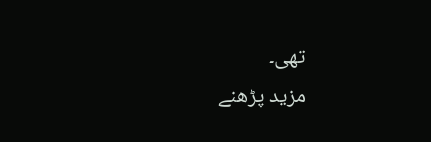تھی۔
مزید پڑھنے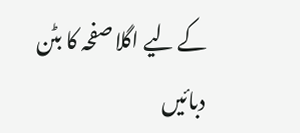کے لیے اگلا صفحہ کا بٹن دبائیں